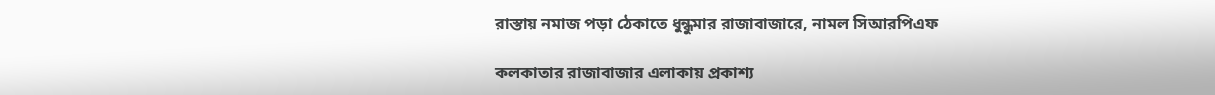রাস্তায় নমাজ পড়া ঠেকাতে ধুন্ধুমার রাজাবাজারে, নামল সিআরপিএফ

কলকাতার রাজাবাজার এলাকায় প্রকাশ্য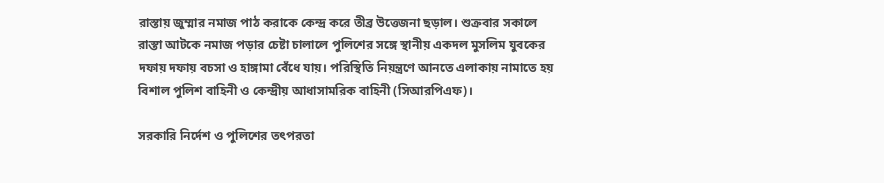রাস্তায় জুম্মার নমাজ পাঠ করাকে কেন্দ্র করে তীব্র উত্তেজনা ছড়াল। শুক্রবার সকালে রাস্তা আটকে নমাজ পড়ার চেষ্টা চালালে পুলিশের সঙ্গে স্থানীয় একদল মুসলিম যুবকের দফায় দফায় বচসা ও হাঙ্গামা বেঁধে যায়। পরিস্থিতি নিয়ন্ত্রণে আনতে এলাকায় নামাতে হয় বিশাল পুলিশ বাহিনী ও কেন্দ্রীয় আধাসামরিক বাহিনী (সিআরপিএফ)।

সরকারি নির্দেশ ও পুলিশের তৎপরতা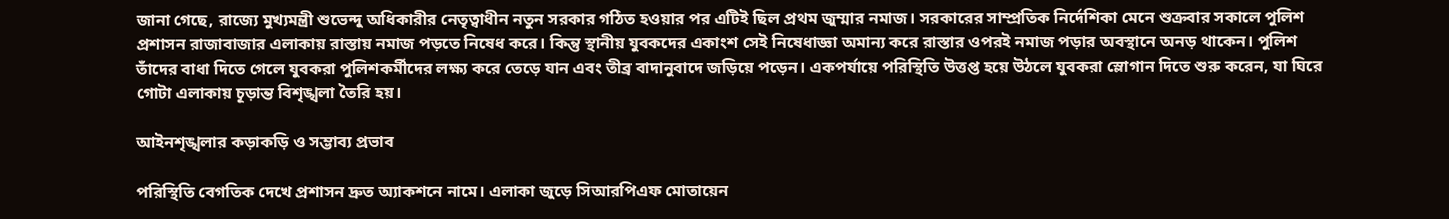জানা গেছে, রাজ্যে মুখ্যমন্ত্রী শুভেন্দু অধিকারীর নেতৃত্বাধীন নতুন সরকার গঠিত হওয়ার পর এটিই ছিল প্রথম জুম্মার নমাজ। সরকারের সাম্প্রতিক নির্দেশিকা মেনে শুক্রবার সকালে পুলিশ প্রশাসন রাজাবাজার এলাকায় রাস্তায় নমাজ পড়তে নিষেধ করে। কিন্তু স্থানীয় যুবকদের একাংশ সেই নিষেধাজ্ঞা অমান্য করে রাস্তার ওপরই নমাজ পড়ার অবস্থানে অনড় থাকেন। পুলিশ তাঁদের বাধা দিতে গেলে যুবকরা পুলিশকর্মীদের লক্ষ্য করে তেড়ে যান এবং তীব্র বাদানুবাদে জড়িয়ে পড়েন। একপর্যায়ে পরিস্থিতি উত্তপ্ত হয়ে উঠলে যুবকরা স্লোগান দিতে শুরু করেন, যা ঘিরে গোটা এলাকায় চূড়ান্ত বিশৃঙ্খলা তৈরি হয়।

আইনশৃঙ্খলার কড়াকড়ি ও সম্ভাব্য প্রভাব

পরিস্থিতি বেগতিক দেখে প্রশাসন দ্রুত অ্যাকশনে নামে। এলাকা জুড়ে সিআরপিএফ মোতায়েন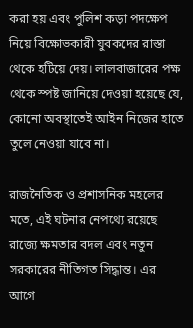করা হয় এবং পুলিশ কড়া পদক্ষেপ নিয়ে বিক্ষোভকারী যুবকদের রাস্তা থেকে হটিয়ে দেয়। লালবাজারের পক্ষ থেকে স্পষ্ট জানিয়ে দেওয়া হয়েছে যে, কোনো অবস্থাতেই আইন নিজের হাতে তুলে নেওয়া যাবে না।

রাজনৈতিক ও প্রশাসনিক মহলের মতে, এই ঘটনার নেপথ্যে রয়েছে রাজ্যে ক্ষমতার বদল এবং নতুন সরকারের নীতিগত সিদ্ধান্ত। এর আগে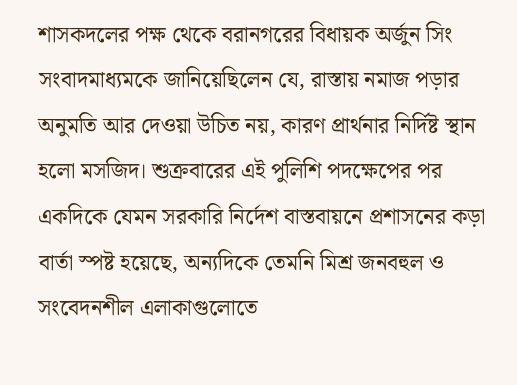শাসকদলের পক্ষ থেকে বরানগরের বিধায়ক অর্জুন সিং সংবাদমাধ্যমকে জানিয়েছিলেন যে, রাস্তায় নমাজ পড়ার অনুমতি আর দেওয়া উচিত নয়, কারণ প্রার্থনার নির্দিষ্ট স্থান হলো মসজিদ। শুক্রবারের এই পুলিশি পদক্ষেপের পর একদিকে যেমন সরকারি নির্দেশ বাস্তবায়নে প্রশাসনের কড়া বার্তা স্পষ্ট হয়েছে, অন্যদিকে তেমনি মিশ্র জনবহুল ও সংবেদনশীল এলাকাগুলোতে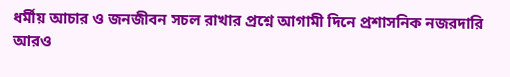ধর্মীয় আচার ও জনজীবন সচল রাখার প্রশ্নে আগামী দিনে প্রশাসনিক নজরদারি আরও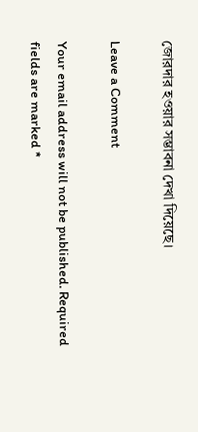জোরদার হওয়ার সম্ভাবনা দেখা দিয়েছে।

Leave a Comment

Your email address will not be published. Required fields are marked *